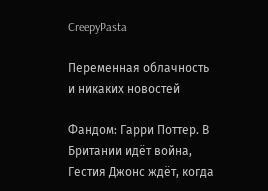CreepyPasta

Переменная облачность и никаких новостей

Фандом: Гарри Поттер. В Британии идёт война, Гестия Джонс ждёт, когда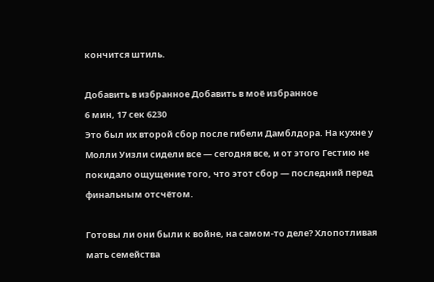кончится штиль.

Добавить в избранное Добавить в моё избранное
6 мин, 17 сек 6230
Это был их второй сбор после гибели Дамблдора. На кухне у Молли Уизли сидели все — сегодня все, и от этого Гестию не покидало ощущение того, что этот сбор — последний перед финальным отсчётом.

Готовы ли они были к войне, на самом-то деле? Хлопотливая мать семейства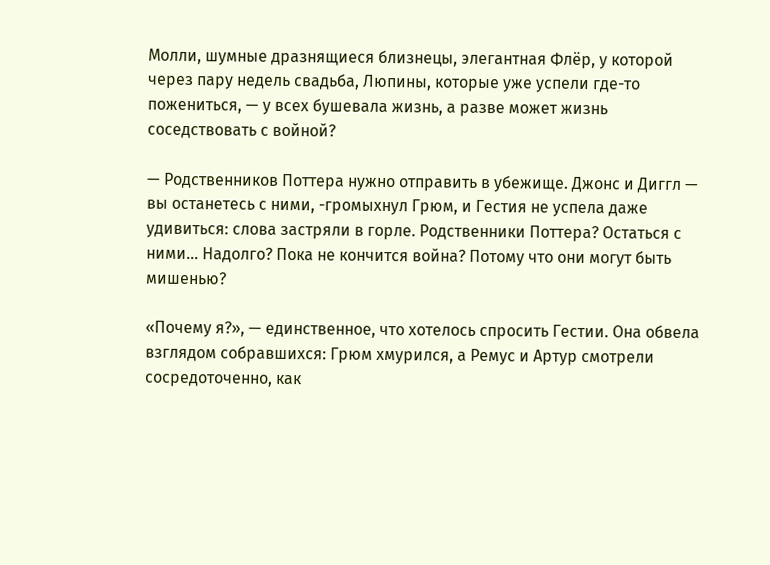Молли, шумные дразнящиеся близнецы, элегантная Флёр, у которой через пару недель свадьба, Люпины, которые уже успели где-то пожениться, — у всех бушевала жизнь, а разве может жизнь соседствовать с войной?

— Родственников Поттера нужно отправить в убежище. Джонс и Диггл — вы останетесь с ними, -громыхнул Грюм, и Гестия не успела даже удивиться: слова застряли в горле. Родственники Поттера? Остаться с ними… Надолго? Пока не кончится война? Потому что они могут быть мишенью?

«Почему я?», — единственное, что хотелось спросить Гестии. Она обвела взглядом собравшихся: Грюм хмурился, а Ремус и Артур смотрели сосредоточенно, как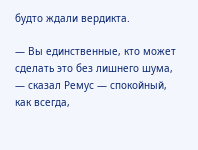будто ждали вердикта.

— Вы единственные, кто может сделать это без лишнего шума, — сказал Ремус — спокойный, как всегда,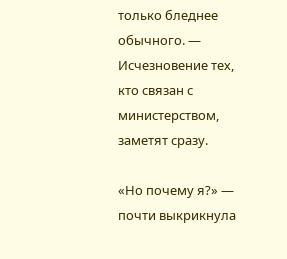только бледнее обычного. — Исчезновение тех, кто связан с министерством, заметят сразу.

«Но почему я?» — почти выкрикнула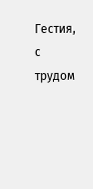Гестия, с трудом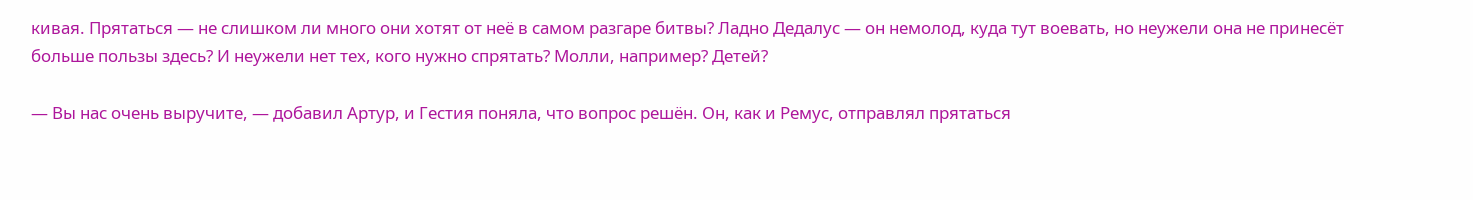кивая. Прятаться — не слишком ли много они хотят от неё в самом разгаре битвы? Ладно Дедалус — он немолод, куда тут воевать, но неужели она не принесёт больше пользы здесь? И неужели нет тех, кого нужно спрятать? Молли, например? Детей?

— Вы нас очень выручите, — добавил Артур, и Гестия поняла, что вопрос решён. Он, как и Ремус, отправлял прятаться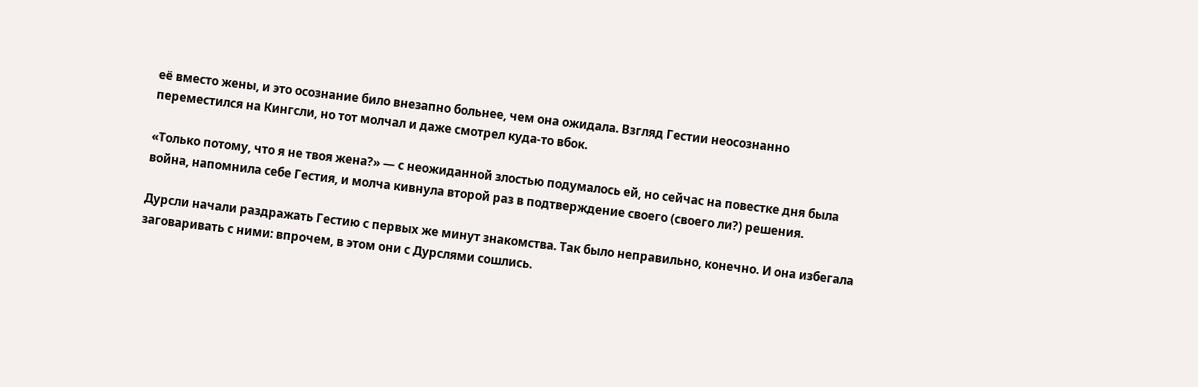её вместо жены, и это осознание било внезапно больнее, чем она ожидала. Взгляд Гестии неосознанно переместился на Кингсли, но тот молчал и даже смотрел куда-то вбок.

«Только потому, что я не твоя жена?» — с неожиданной злостью подумалось ей, но сейчас на повестке дня была война, напомнила себе Гестия, и молча кивнула второй раз в подтверждение своего (своего ли?) решения.

Дурсли начали раздражать Гестию с первых же минут знакомства. Так было неправильно, конечно. И она избегала заговаривать с ними: впрочем, в этом они с Дурслями сошлись.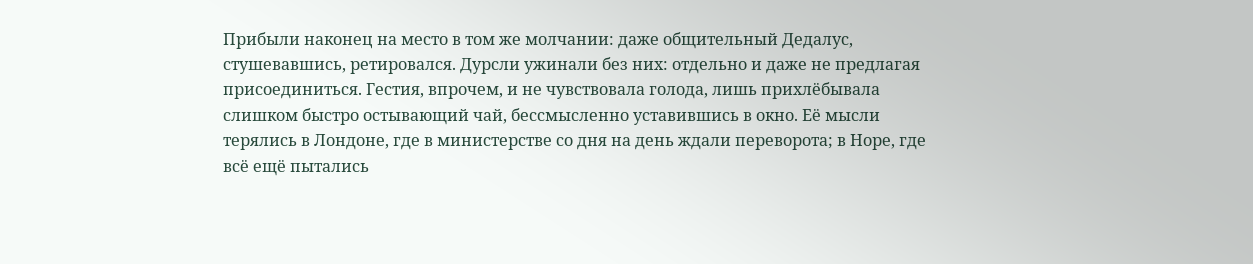Прибыли наконец на место в том же молчании: даже общительный Дедалус, стушевавшись, ретировался. Дурсли ужинали без них: отдельно и даже не предлагая присоединиться. Гестия, впрочем, и не чувствовала голода, лишь прихлёбывала слишком быстро остывающий чай, бессмысленно уставившись в окно. Её мысли терялись в Лондоне, где в министерстве со дня на день ждали переворота; в Норе, где всё ещё пытались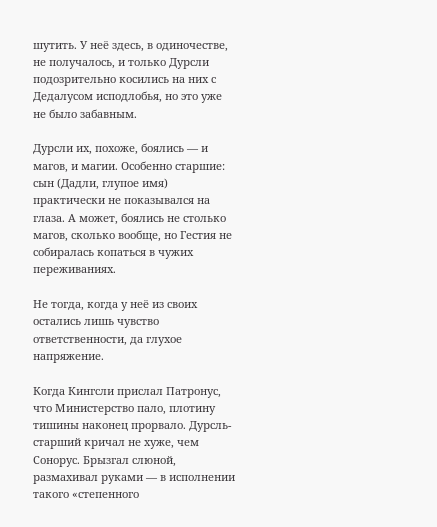шутить. У неё здесь, в одиночестве, не получалось, и только Дурсли подозрительно косились на них с Дедалусом исподлобья, но это уже не было забавным.

Дурсли их, похоже, боялись — и магов, и магии. Особенно старшие: сын (Дадли, глупое имя) практически не показывался на глаза. А может, боялись не столько магов, сколько вообще, но Гестия не собиралась копаться в чужих переживаниях.

Не тогда, когда у неё из своих остались лишь чувство ответственности, да глухое напряжение.

Когда Кингсли прислал Патронус, что Министерство пало, плотину тишины наконец прорвало. Дурсль-старший кричал не хуже, чем Сонорус. Брызгал слюной, размахивал руками — в исполнении такого «степенного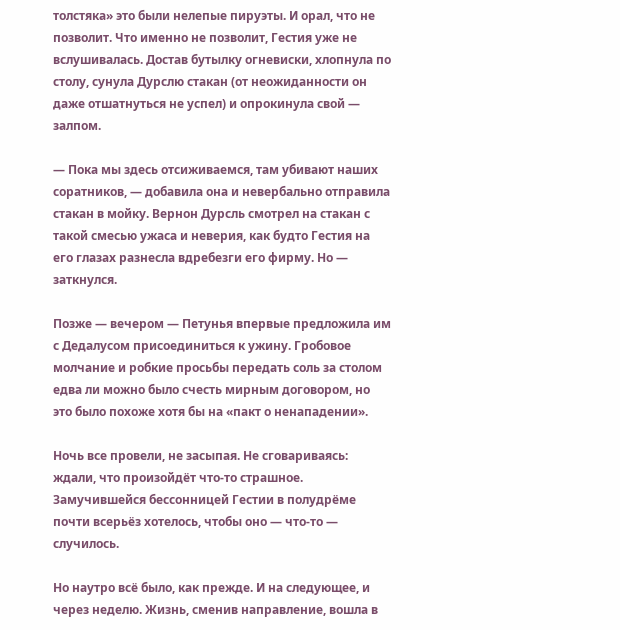толстяка» это были нелепые пируэты. И орал, что не позволит. Что именно не позволит, Гестия уже не вслушивалась. Достав бутылку огневиски, хлопнула по столу, сунула Дурслю стакан (от неожиданности он даже отшатнуться не успел) и опрокинула свой — залпом.

— Пока мы здесь отсиживаемся, там убивают наших соратников, — добавила она и невербально отправила стакан в мойку. Вернон Дурсль смотрел на стакан с такой смесью ужаса и неверия, как будто Гестия на его глазах разнесла вдребезги его фирму. Но — заткнулся.

Позже — вечером — Петунья впервые предложила им с Дедалусом присоединиться к ужину. Гробовое молчание и робкие просьбы передать соль за столом едва ли можно было счесть мирным договором, но это было похоже хотя бы на «пакт о ненападении».

Ночь все провели, не засыпая. Не сговариваясь: ждали, что произойдёт что-то страшное. Замучившейся бессонницей Гестии в полудрёме почти всерьёз хотелось, чтобы оно — что-то — случилось.

Но наутро всё было, как прежде. И на следующее, и через неделю. Жизнь, сменив направление, вошла в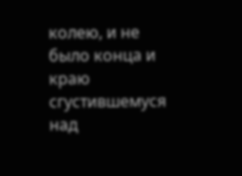колею, и не было конца и краю сгустившемуся над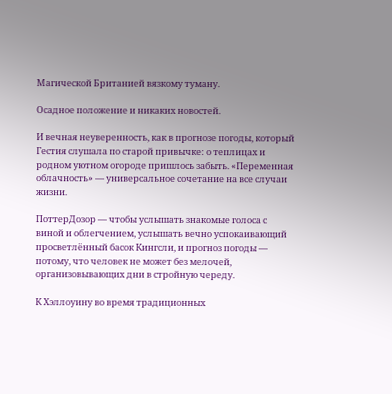Магической Британией вязкому туману.

Осадное положение и никаких новостей.

И вечная неуверенность, как в прогнозе погоды, который Гестия слушала по старой привычке: о теплицах и родном уютном огороде пришлось забыть. «Переменная облачность» — универсальное сочетание на все случаи жизни.

ПоттерДозор — чтобы услышать знакомые голоса с виной и облегчением, услышать вечно успокаивающий просветлённый басок Кингсли, и прогноз погоды — потому, что человек не может без мелочей, организовывающих дни в стройную череду.

К Хэллоуину во время традиционных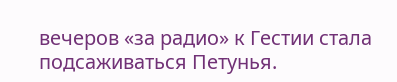вечеров «за радио» к Гестии стала подсаживаться Петунья.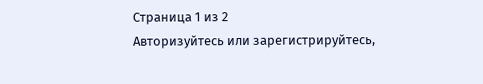Страница 1 из 2
Авторизуйтесь или зарегистрируйтесь,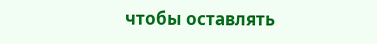чтобы оставлять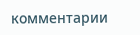комментарии